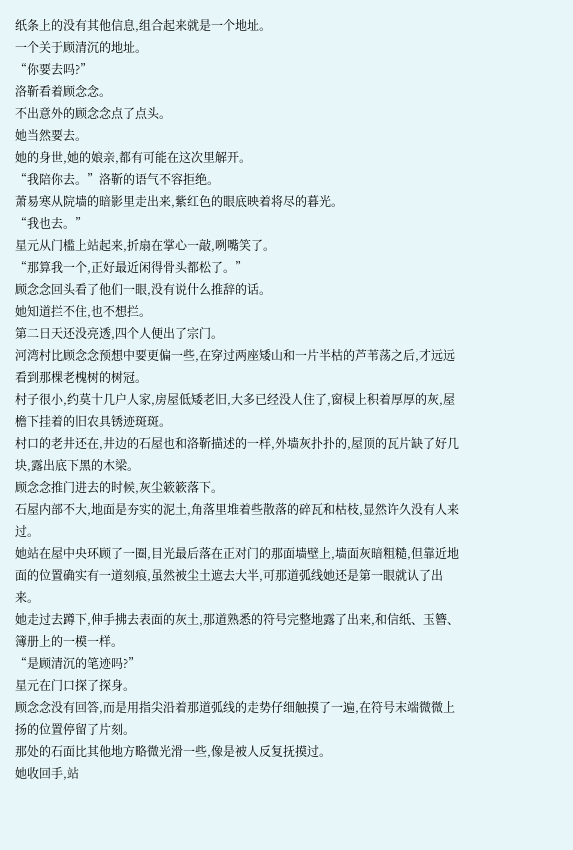纸条上的没有其他信息,组合起来就是一个地址。
一个关于顾清沉的地址。
“你要去吗?”
洛靳看着顾念念。
不出意外的顾念念点了点头。
她当然要去。
她的身世,她的娘亲,都有可能在这次里解开。
“我陪你去。”洛靳的语气不容拒绝。
萧易寒从院墙的暗影里走出来,紫红色的眼底映着将尽的暮光。
“我也去。”
星元从门槛上站起来,折扇在掌心一敲,咧嘴笑了。
“那算我一个,正好最近闲得骨头都松了。”
顾念念回头看了他们一眼,没有说什么推辞的话。
她知道拦不住,也不想拦。
第二日天还没亮透,四个人便出了宗门。
河湾村比顾念念预想中要更偏一些,在穿过两座矮山和一片半枯的芦苇荡之后,才远远看到那棵老槐树的树冠。
村子很小,约莫十几户人家,房屋低矮老旧,大多已经没人住了,窗棂上积着厚厚的灰,屋檐下挂着的旧农具锈迹斑斑。
村口的老井还在,井边的石屋也和洛靳描述的一样,外墙灰扑扑的,屋顶的瓦片缺了好几块,露出底下黑的木梁。
顾念念推门进去的时候,灰尘簌簌落下。
石屋内部不大,地面是夯实的泥土,角落里堆着些散落的碎瓦和枯枝,显然许久没有人来过。
她站在屋中央环顾了一圈,目光最后落在正对门的那面墙壁上,墙面灰暗粗糙,但靠近地面的位置确实有一道刻痕,虽然被尘土遮去大半,可那道弧线她还是第一眼就认了出来。
她走过去蹲下,伸手拂去表面的灰土,那道熟悉的符号完整地露了出来,和信纸、玉簪、簿册上的一模一样。
“是顾清沉的笔迹吗?”
星元在门口探了探身。
顾念念没有回答,而是用指尖沿着那道弧线的走势仔细触摸了一遍,在符号末端微微上扬的位置停留了片刻。
那处的石面比其他地方略微光滑一些,像是被人反复抚摸过。
她收回手,站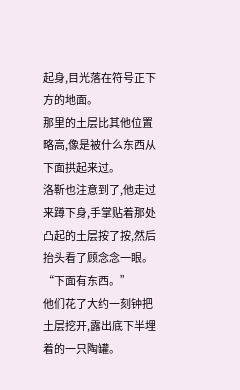起身,目光落在符号正下方的地面。
那里的土层比其他位置略高,像是被什么东西从下面拱起来过。
洛靳也注意到了,他走过来蹲下身,手掌贴着那处凸起的土层按了按,然后抬头看了顾念念一眼。
“下面有东西。”
他们花了大约一刻钟把土层挖开,露出底下半埋着的一只陶罐。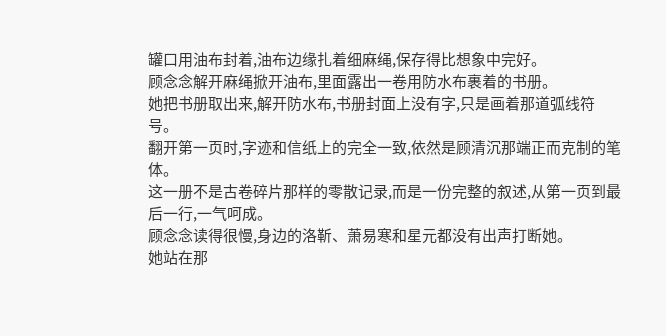罐口用油布封着,油布边缘扎着细麻绳,保存得比想象中完好。
顾念念解开麻绳掀开油布,里面露出一卷用防水布裹着的书册。
她把书册取出来,解开防水布,书册封面上没有字,只是画着那道弧线符号。
翻开第一页时,字迹和信纸上的完全一致,依然是顾清沉那端正而克制的笔体。
这一册不是古卷碎片那样的零散记录,而是一份完整的叙述,从第一页到最后一行,一气呵成。
顾念念读得很慢,身边的洛靳、萧易寒和星元都没有出声打断她。
她站在那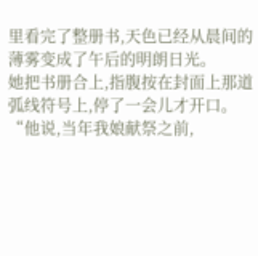里看完了整册书,天色已经从晨间的薄雾变成了午后的明朗日光。
她把书册合上,指腹按在封面上那道弧线符号上,停了一会儿才开口。
“他说,当年我娘献祭之前,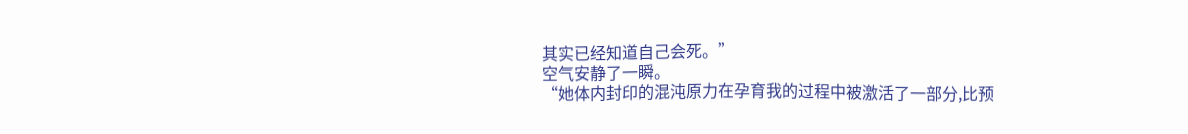其实已经知道自己会死。”
空气安静了一瞬。
“她体内封印的混沌原力在孕育我的过程中被激活了一部分,比预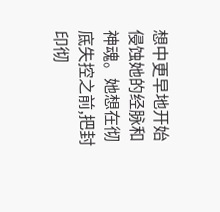想中更早地开始侵蚀她的经脉和神魂。她想在彻底失控之前,把封印彻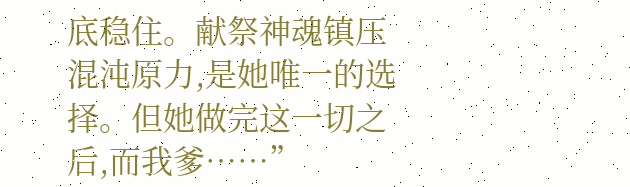底稳住。献祭神魂镇压混沌原力,是她唯一的选择。但她做完这一切之后,而我爹……”